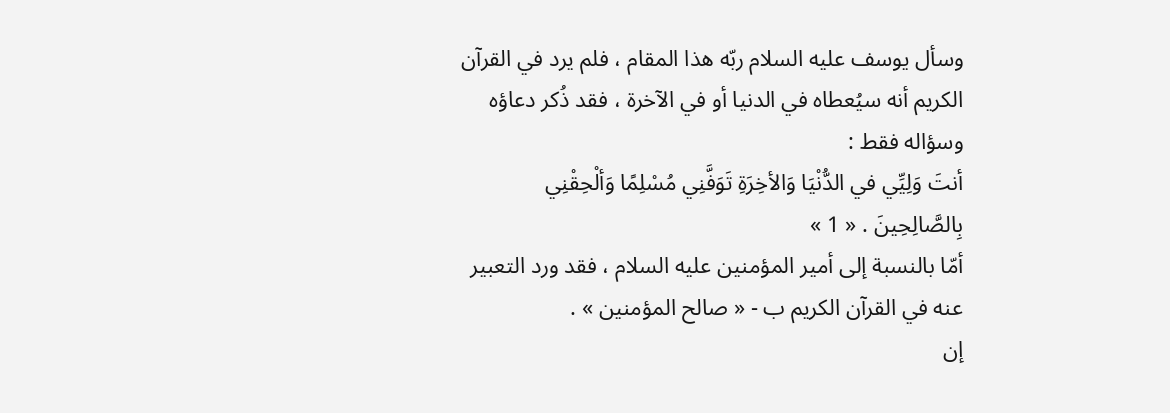وسأل يوسف عليه السلام ربّه هذا المقام ، فلم يرد في القرآن الكريم أنه سيُعطاه في الدنيا أو في الآخرة ، فقد ذُكر دعاؤه وسؤاله فقط :
أنتَ وَلِيِّي في الدُّنْيَا وَالأخِرَةِ تَوَفَّنِي مُسْلِمًا وَألْحِقْنِي بِالصَّالِحِينَ . « 1 »
أمّا بالنسبة إلى أمير المؤمنين عليه السلام ، فقد ورد التعبير عنه في القرآن الكريم ب - « صالح المؤمنين » .
إن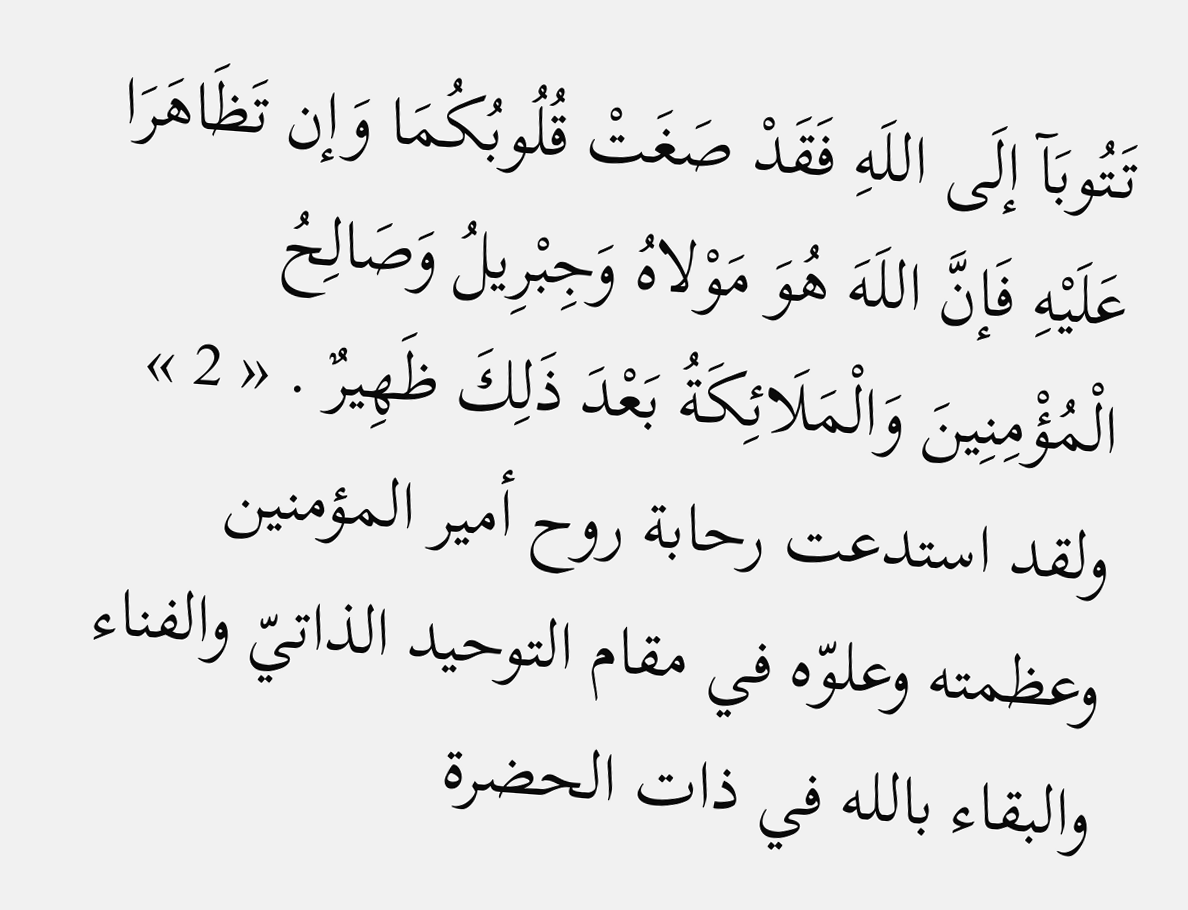تَتُوبَآ إلَى اللَهِ فَقَدْ صَغَتْ قُلُوبُكُمَا وَإن تَظَاهَرَا عَلَيْهِ فَإنَّ اللَهَ هُوَ مَوْلاهُ وَجِبْرِيلُ وَصَالِحُ الْمُؤْمِنِينَ وَالْمَلَائِكَةُ بَعْدَ ذَلِكَ ظَهِيرٌ . « 2 »
ولقد استدعت رحابة روح أمير المؤمنين وعظمته وعلوّه في مقام التوحيد الذاتيّ والفناء والبقاء بالله في ذات الحضرة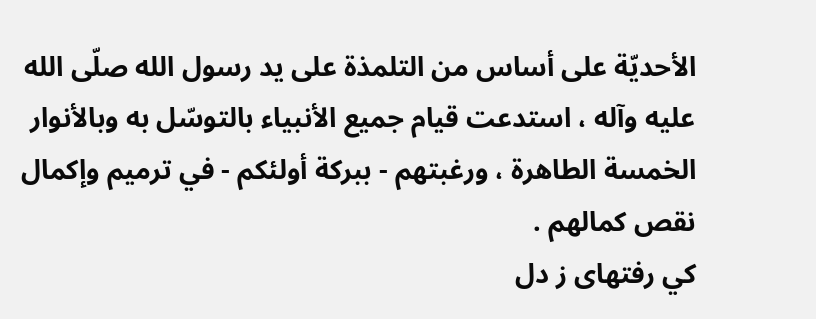الأحديّة على أساس من التلمذة على يد رسول الله صلّى الله عليه وآله ، استدعت قيام جميع الأنبياء بالتوسّل به وبالأنوار الخمسة الطاهرة ، ورغبتهم - ببركة أولئكم - في ترميم وإكمال نقص كمالهم .
كي رفتهاى ز دل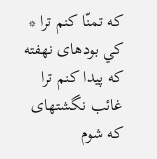كه تمنّا كنم ترا * كي بودهاى نهفته كه پيدا كنم ترا
غائب نگشتهاى كه شوم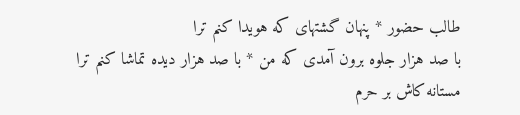طالب حضور * پنهان گشتهاى كه هويدا كنم ترا
با صد هزار جلوه برون آمدى كه من * با صد هزار ديده تماشا كنم ترا
مستانه كاش بر حرم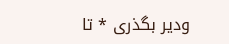ودير بگذرى * تا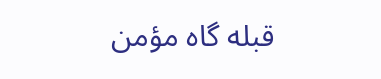قبله گاه مؤمن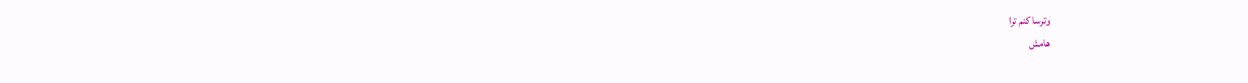وترسا كنم ترا
هامش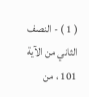( 1 ) - النصف الثاني من الآية 101 ، من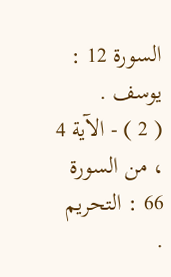السورة 12 : يوسف .
( 2 ) - الآية 4 ، من السورة 66 : التحريم .